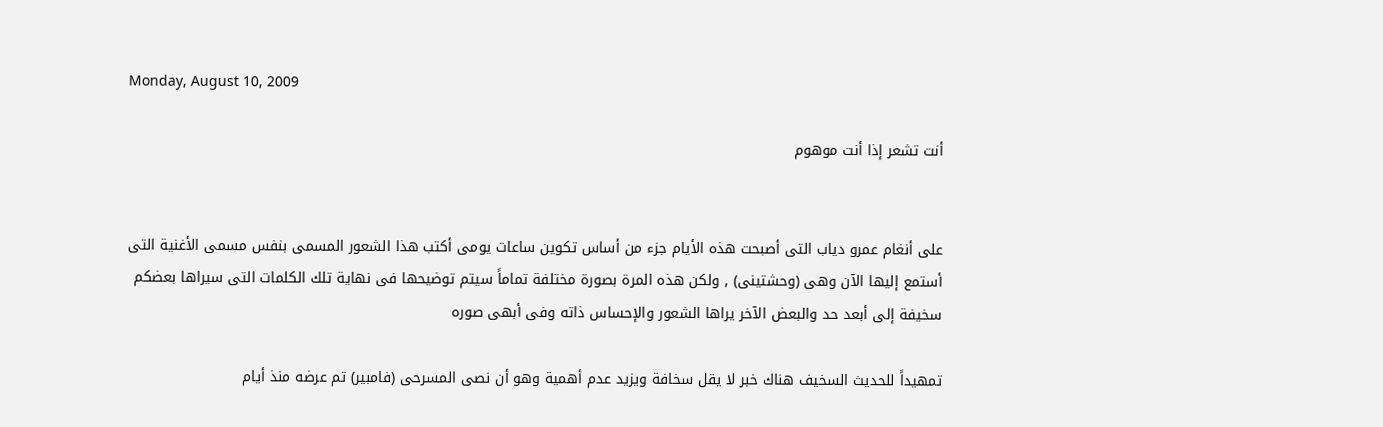Monday, August 10, 2009

أنت تشعر إذا أنت موهوم


على أنغام عمرو دياب التى أصبحت هذه الأيام جزء من أساس تكوين ساعات يومى أكتب هذا الشعور المسمى بنفس مسمى الأغنية التى أستمع إليها الآن وهى (وحشتينى) , ولكن هذه المرة بصورة مختلفة تماماً سيتم توضيحها فى نهاية تلك الكلمات التى سيراها بعضكم سخيفة إلى أبعد حد والبعض الآخر يراها الشعور والإحساس ذاته وفى أبهى صوره

تمهيداً للحديث السخيف هناك خبر لا يقل سخافة ويزيد عدم أهمية وهو أن نصى المسرحى (فامبير) تم عرضه منذ أيام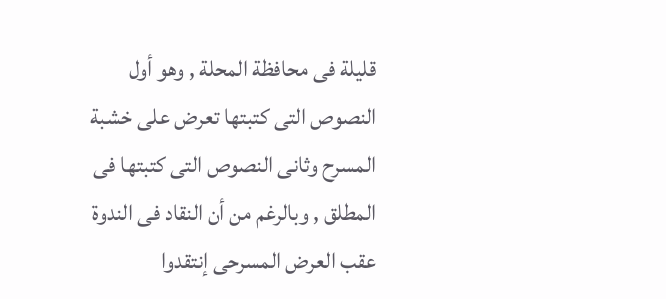قليلة فى محافظة المحلة , وهو أول النصوص التى كتبتها تعرض على خشبة المسرح وثانى النصوص التى كتبتها فى المطلق , وبالرغم من أن النقاد فى الندوة عقب العرض المسرحى إنتقدوا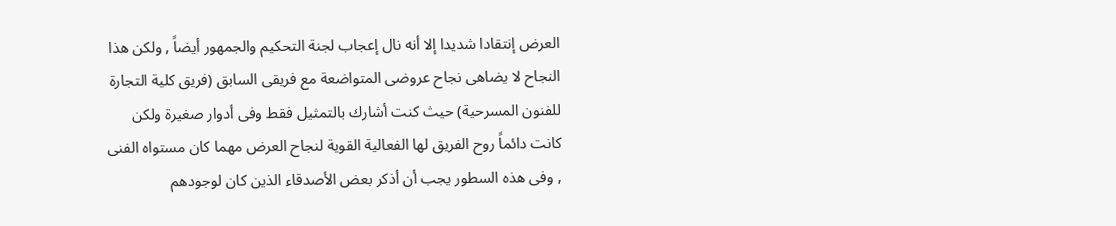العرض إنتقادا شديدا إلا أنه نال إعجاب لجنة التحكيم والجمهور أيضاً , ولكن هذا النجاح لا يضاهى نجاح عروضى المتواضعة مع فريقى السابق (فريق كلية التجارة للفنون المسرحية) حيث كنت أشارك بالتمثيل فقط وفى أدوار صغيرة ولكن كانت دائماً روح الفريق لها الفعالية القوية لنجاح العرض مهما كان مستواه الفنى , وفى هذه السطور يجب أن أذكر بعض الأصدقاء الذين كان لوجودهم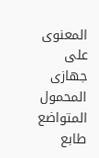المعنوى على جهازى المحمول المتواضع طابع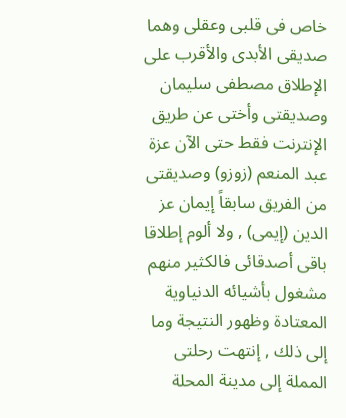خاص فى قلبى وعقلى وهما صديقى الأبدى والأقرب على الإطلاق مصطفى سليمان وصديقتى وأختى عن طريق الإنترنت فقط حتى الآن عزة عبد المنعم (زوزو) وصديقتى من الفريق سابقاً إيمان عز الدين (إيمى) , ولا ألوم إطلاقا باقى أصدقائى فالكثير منهم مشغول بأشيائه الدنياوية المعتادة وظهور النتيجة وما إلى ذلك , إنتهت رحلتى المملة إلى مدينة المحلة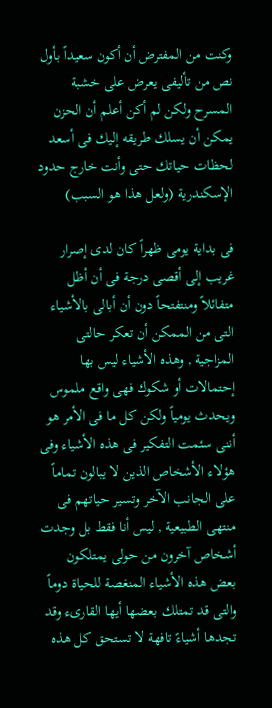وكنت من المفترض أن أكون سعيداً بأول نص من تأليفى يعرض على خشبة المسرح ولكن لم أكن أعلم أن الحزن يمكن أن يسلك طريقه إليك فى أسعد لحظات حياتك حتى وأنت خارج حدود الإسكندرية (ولعل هذا هو السبب)

فى بداية يومى ظهراً كان لدى إصرار غريب إلى أقصى درجة فى أن أظل متفائلاً ومنتفتحاً دون أن أبالى بالأشياء التى من الممكن أن تعكر حالتى المزاجية , وهذه الأشياء ليس بها إحتمالات أو شكوك فهى واقع ملموس ويحدث يومياً ولكن كل ما فى الأمر هو أننى سئمت التفكير فى هذه الأشياء وفى هؤلاء الأشخاص الذين لا يبالون تماماً على الجانب الآخر وتسير حياتهم فى منتهى الطبيعية , ليس أنا فقط بل وجدت أشخاص آخرون من حولى يمتلكون بعض هذه الأشياء المنغصة للحياة دوماً والتى قد تمتلك بعضها أيها القارىء وقد تجدها أشياءً تافهة لا تستحق كل هذه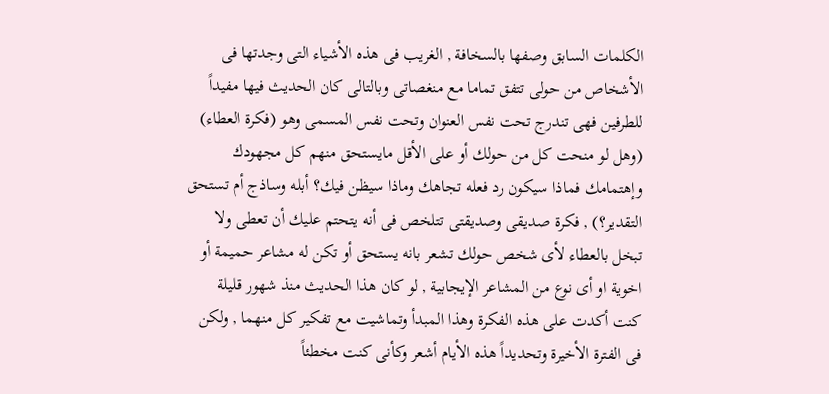الكلمات السابق وصفها بالسخافة , الغريب فى هذه الأشياء التى وجدتها فى الأشخاص من حولى تتفق تماما مع منغصاتى وبالتالى كان الحديث فيها مفيداً للطرفين فهى تندرج تحت نفس العنوان وتحت نفس المسمى وهو (فكرة العطاء) (وهل لو منحت كل من حولك أو على الأقل مايستحق منهم كل مجهودك وإهتمامك فماذا سيكون رد فعله تجاهك وماذا سيظن فيك؟ أبله وساذج أم تستحق التقدير؟) , فكرة صديقى وصديقتى تتلخص فى أنه يتحتم عليك أن تعطى ولا تبخل بالعطاء لأى شخص حولك تشعر بانه يستحق أو تكن له مشاعر حميمة أو اخوية او أى نوع من المشاعر الإيجابية , لو كان هذا الحديث منذ شهور قليلة كنت أكدت على هذه الفكرة وهذا المبدأ وتماشيت مع تفكير كل منهما , ولكن فى الفترة الأخيرة وتحديداً هذه الأيام أشعر وكأنى كنت مخطئاً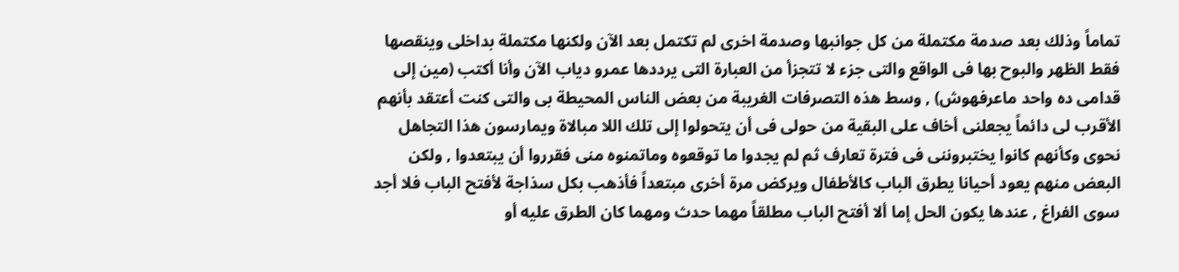تماماً وذلك بعد صدمة مكتملة من كل جوانبها وصدمة اخرى لم تكتمل بعد الآن ولكنها مكتملة بداخلى وينقصها فقط الظهر والبوح بها فى الواقع والتى جزء لا تتجزأ من العبارة التى يرددها عمرو دياب الآن وأنا أكتب (مين إلى قدامى ده واحد ماعرفهوش) , وسط هذه التصرفات الغريبة من بعض الناس المحيطة بى والتى كنت أعتقد بأنهم الأقرب لى دائماً يجعلنى أخاف على البقية من حولى فى أن يتحولوا إلى تلك اللا مبالاة ويمارسون هذا التجاهل نحوى وكأنهم كانوا يختبروننى فى فترة تعارف ثم لم يجدوا ما توقعوه وماتمنوه منى فقرروا أن يبتعدوا , ولكن البعض منهم يعود أحيانا يطرق الباب كالأطفال ويركض مرة أخرى مبتعداً فأذهب بكل سذاجة لأفتح الباب فلا أجد سوى الفراغ , عندها يكون الحل إما ألا أفتح الباب مطلقاً مهما حدث ومهما كان الطرق عليه أو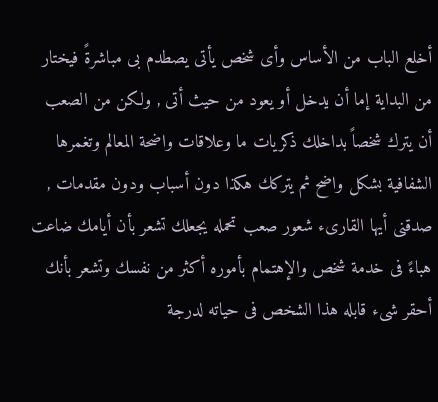أخلع الباب من الأساس وأى شخص يأتى يصطدم بى مباشرةً فيختار من البداية إما أن يدخل أو يعود من حيث أتى , ولكن من الصعب أن يترك شخصاً بداخلك ذكريات ما وعلاقات واضحة المعالم وتغمرها الشفافية بشكل واضح ثم يتركك هكذا دون أسباب ودون مقدمات , صدقنى أيها القارىء شعور صعب تحمله يجعلك تشعر بأن أيامك ضاعت هباءً فى خدمة شخص والإهتمام بأموره أكثر من نفسك وتشعر بأنك أحقر شىء قابله هذا الشخص فى حياته لدرجة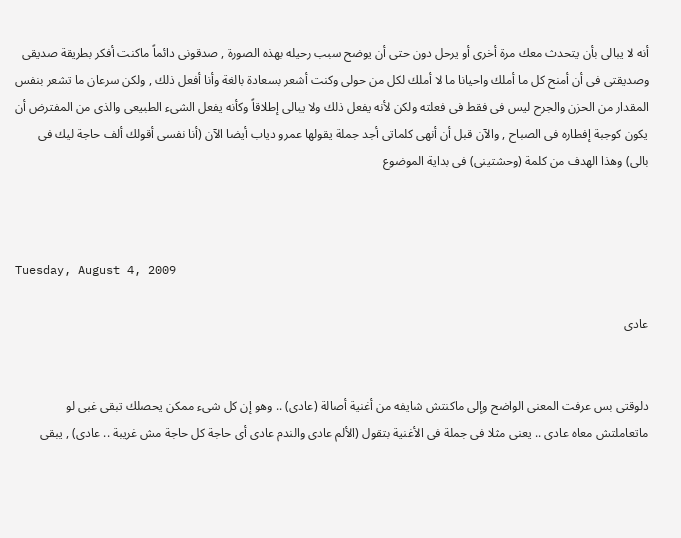أنه لا يبالى بأن يتحدث معك مرة أخرى أو يرحل دون حتى أن يوضح سبب رحيله بهذه الصورة , صدقونى دائماً ماكنت أفكر بطريقة صديقى وصديقتى فى أن أمنح كل ما أملك واحيانا ما لا أملك لكل من حولى وكنت أشعر بسعادة بالغة وأنا أفعل ذلك , ولكن سرعان ما تشعر بنفس المقدار من الحزن والجرح ليس فى فقط فى فعلته ولكن لأنه يفعل ذلك ولا يبالى إطلاقاً وكأنه يفعل الشىء الطبيعى والذى من المفترض أن يكون كوجبة إفطاره فى الصباح , والآن قبل أن أنهى كلماتى أجد جملة يقولها عمرو دياب أيضا الآن (أنا نفسى أقولك ألف حاجة ليك فى بالى) وهذا الهدف من كلمة (وحشتينى) فى بداية الموضوع



Tuesday, August 4, 2009

عادى


دلوقتى بس عرفت المعنى الواضح وإلى ماكنتش شايفه من أغنية أصالة (عادى) .. وهو إن كل شىء ممكن يحصلك تبقى غبى لو ماتعاملتش معاه عادى .. يعنى مثلا فى جملة فى الأغنية بتقول (الألم عادى والندم عادى أى حاجة كل حاجة مش غريبة .. عادى) , يبقى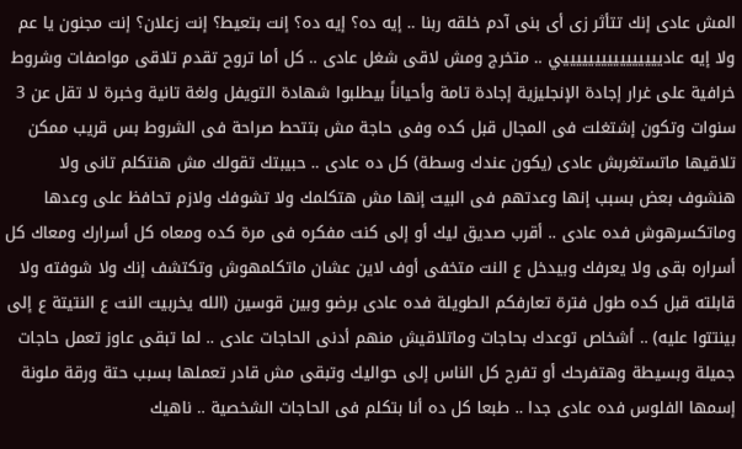المش عادى إنك تتأثر زى أى بنى آدم خلقه ربنا .. إيه ده؟ إيه ده؟ إنت بتعيط؟ إنت زعلان؟ إنت مجنون يا عم ولا إيه عادييييييييييييييييي .. متخرج ومش لاقى شغل عادى .. كل أما تروح تقدم تلاقى مواصفات وشروط خرافية على غرار إجادة الإنجليزية إجادة تامة وأحياناً بيطلبوا شهادة التويفل ولغة تانية وخبرة لا تقل عن 3 سنوات وتكون إشتغلت فى المجال قبل كده وفى حاجة مش بتتحط صراحة فى الشروط بس قريب ممكن تلاقيها ماتستغربش عادى (يكون عندك وسطة) كل ده عادى .. حبيبتك تقولك مش هنتكلم تانى ولا هنشوف بعض بسبب إنها وعدتهم فى البيت إنها مش هتكلمك ولا تشوفك ولازم تحافظ على وعدها وماتكسرهوش فده عادى .. أقرب صديق ليك أو إلى كنت مفكره فى مرة كده ومعاه كل أسرارك ومعاك كل أسراره بقى ولا يعرفك وبيدخل ع النت متخفى أوف لاين عشان ماتكلمهوش وتكتشف إنك ولا شوفته ولا قابلته قبل كده طول فترة تعارفكم الطويلة فده عادى برضو وبين قوسين (الله يخربيت النت ع النتيتة ع إلى بينتتوا عليه) .. أشخاص توعدك بحاجات وماتلاقيش منهم أدنى الحاجات عادى .. لما تبقى عاوز تعمل حاجات جميلة وبسيطة وهتفرحك أو تفرح كل الناس إلى حواليك وتبقى مش قادر تعملها بسبب حتة ورقة ملونة إسمها الفلوس فده عادى جدا .. طبعا كل ده أنا بتكلم فى الحاجات الشخصية .. ناهيك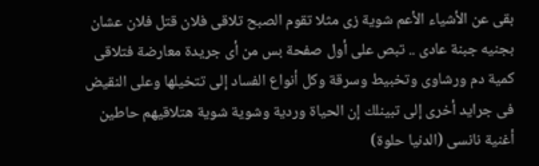بقى عن الأشياء الأعم شوية زى مثلا تقوم الصبح تلاقى فلان قتل فلان عشان بجنيه جبنة عادى .. تبص على أول صفحة بس من أى جريدة معارضة فتلاقى كمية دم ورشاوى وتخبيط وسرقة وكل أنواع الفساد إلى تتخيلها وعلى النقيض فى جرايد أخرى إلى تبينلك إن الحياة وردية وشوية شوية هتلاقيهم حاطين أغنية نانسى (الدنيا حلوة)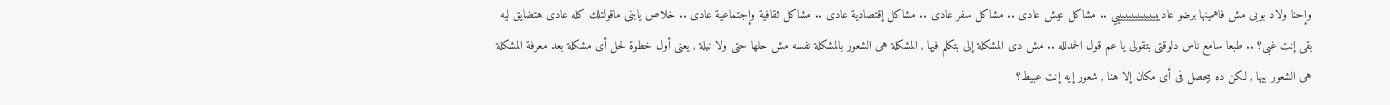وإحنا ولاد بوبى مش فاهمينها برضو عاديييييييييييييييي .. مشاكل عيش عادى .. مشاكل سفر عادى .. مشاكل إقتصادية عادى .. مشاكل ثقافية وإجتماعية عادى .. خلاص يابنى ماقولتلك كله عادى هتضايق ليه بقى إنت غبى؟ .. طبعا سامع ناس دلوقتى بتقولى يا عم قول الحمدلله .. مش دى المشكلة إلى بتكلم فيها , المشكلة هى الشعور بالمشكلة نفسه مش حلها حتى ولا نيلة , يعنى أول خطوة لحل أى مشكلة بعد معرفة المشكلة هى الشعور بيها , لكن ده بيحصل فى أى مكان إلا هنا , شعور إيه إنت عبيط؟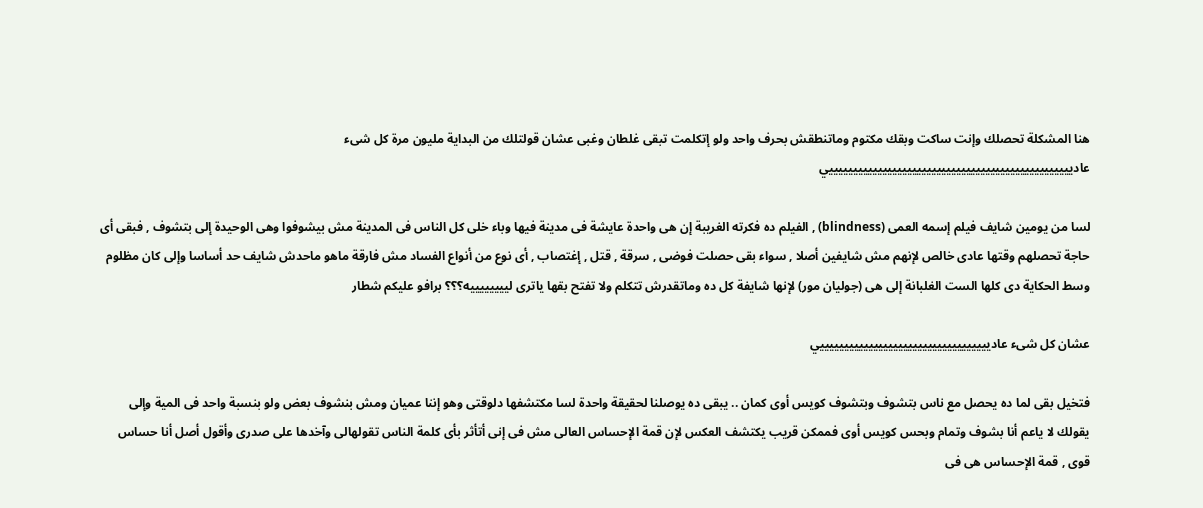هنا المشكلة تحصلك وإنت ساكت وبقك مكتوم وماتنطقش بحرف واحد ولو إتكلمت تبقى غلطان وغبى عشان قولتلك من البداية مليون مرة كل شىء عادييييييييييييييييييييييييييييييييييييييييييييييييييي

لسا من يومين شايف فيلم إسمه العمى (blindness) , الفيلم ده فكرته الغريبة إن هى واحدة عايشة فى مدينة فيها وباء خلى كل الناس فى المدينة مش بيشوفوا وهى الوحيدة إلى بتشوف , فبقى أى حاجة تحصلهم وقتها عادى خالص لإنهم مش شايفين أصلا , سواء بقى حصلت فوضى , سرقة , قتل , إغتصاب , أى نوع من أنواع الفساد مش فارقة ماهو ماحدش شايف حد أساسا وإلى كان مظلوم وسط الحكاية دى كلها الست الغلبانة إلى هى (جوليان مور) لإنها شايفة كل ده وماتقدرش تتكلم ولا تفتح بقها ياترى لييييييييه؟؟؟ برافو عليكم شطار

عشان كل شىء عاديييييييييييييييييييييييييييييييييييي

فتخيل بقى لما ده يحصل مع ناس بتشوف وبتشوف كويس أوى كمان .. يبقى ده يوصلنا لحقيقة واحدة لسا مكتشفها دلوقتى وهو إننا عميان ومش بنشوف بعض ولو بنسبة واحد فى المية وإلى يقولك لا ياعم أنا بشوف وتمام وبحس كويس أوى فممكن قريب يكتشف العكس لإن قمة الإحساس العالى مش فى إنى أتأثر بأى كلمة الناس تقولهالى وآخدها على صدرى وأقول أصل أنا حساس قوى , قمة الإحساس هى فى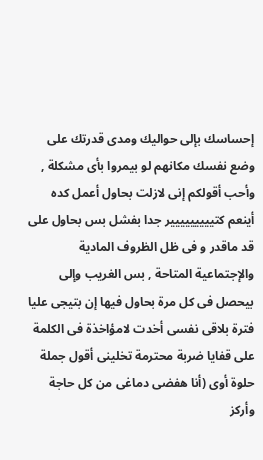إحساسك بإلى حواليك ومدى قدرتك على وضع نفسك مكانهم لو بيمروا بأى مشكلة , وأحب أقولكم إنى لازلت بحاول أعمل كده أينعم كتييييييييير جدا بفشل بس بحاول على قد ماقدر و فى ظل الظروف المادية والإجتماعية المتاحة , بس الغريب وإلى بيحصل فى كل مرة بحاول فيها إن بتيجى عليا فترة بلاقى نفسى أخدت لامؤاخذة فى الكلمة على قفايا ضربة محترمة تخلينى أقول جملة حلوة أوى (أنا هفضى دماغى من كل حاجة وأركز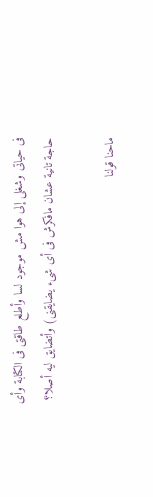فى حياتى وشغلى إلى هوا مش موجود لسا وأطلع طاقتى فى الكتابة وأى حاجة تانية عشان مافكرش فى أى شىء يضايقنى) وأتضايق ليه أصلا؟

ماحنا قولنا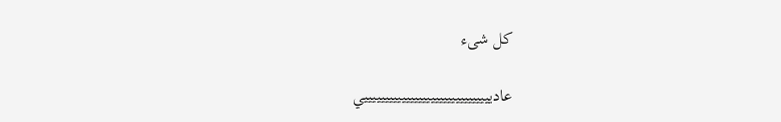كل شىء

عاديييييييييييييييييييييييييييييييي